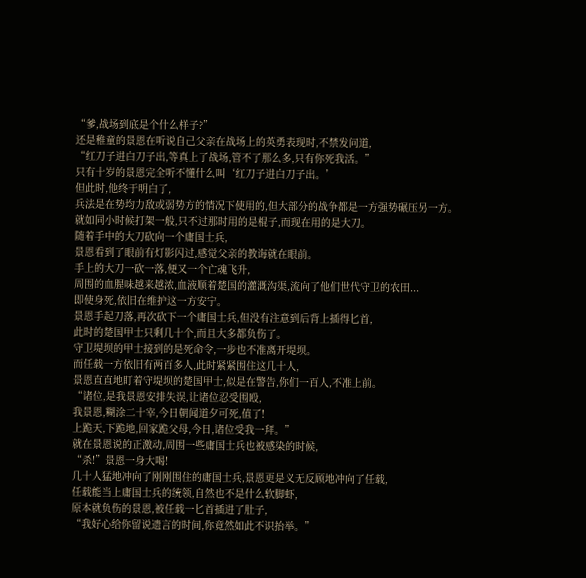“爹,战场到底是个什么样子?”
还是稚童的景恩在听说自己父亲在战场上的英勇表现时,不禁发问道,
“红刀子进白刀子出,等真上了战场,管不了那么多,只有你死我活。”
只有十岁的景恩完全听不懂什么叫‘红刀子进白刀子出。’
但此时,他终于明白了,
兵法是在势均力敌或弱势方的情况下使用的,但大部分的战争都是一方强势碾压另一方。
就如同小时候打架一般,只不过那时用的是棍子,而现在用的是大刀。
随着手中的大刀砍向一个庸国士兵,
景恩看到了眼前有灯影闪过,感觉父亲的教诲就在眼前。
手上的大刀一砍一落,便又一个亡魂飞升,
周围的血腥味越来越浓,血液顺着楚国的灌溉沟渠,流向了他们世代守卫的农田...
即使身死,依旧在维护这一方安宁。
景恩手起刀落,再次砍下一个庸国士兵,但没有注意到后背上插得匕首,
此时的楚国甲士只剩几十个,而且大多都负伤了。
守卫堤坝的甲士接到的是死命令,一步也不准离开堤坝。
而任载一方依旧有两百多人,此时紧紧围住这几十人,
景恩直直地盯着守堤坝的楚国甲士,似是在警告,你们一百人,不准上前。
“诸位,是我景恩安排失误,让诸位忍受围殴,
我景恩,糊涂二十宰,今日朝闻道夕可死,值了!
上跪天,下跪地,回家跪父母,今日,诸位受我一拜。”
就在景恩说的正激动,周围一些庸国士兵也被感染的时候,
“杀!”景恩一身大喝!
几十人猛地冲向了刚刚围住的庸国士兵,景恩更是义无反顾地冲向了任载,
任载能当上庸国士兵的统领,自然也不是什么软脚虾,
原本就负伤的景恩,被任载一匕首插进了肚子,
“我好心给你留说遗言的时间,你竟然如此不识抬举。”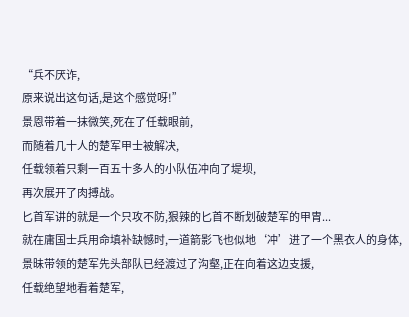“兵不厌诈,
原来说出这句话,是这个感觉呀!”
景恩带着一抹微笑,死在了任载眼前,
而随着几十人的楚军甲士被解决,
任载领着只剩一百五十多人的小队伍冲向了堤坝,
再次展开了肉搏战。
匕首军讲的就是一个只攻不防,狠辣的匕首不断划破楚军的甲胄...
就在庸国士兵用命填补缺憾时,一道箭影飞也似地‘冲’进了一个黑衣人的身体,
景昧带领的楚军先头部队已经渡过了沟壑,正在向着这边支援,
任载绝望地看着楚军,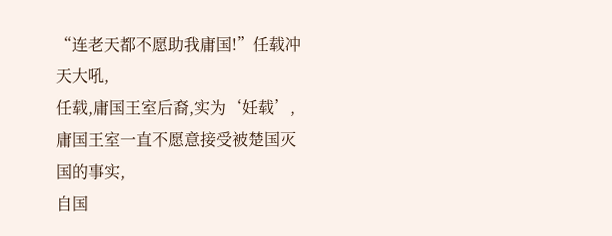“连老天都不愿助我庸国!”任载冲天大吼,
任载,庸国王室后裔,实为‘妊载’,庸国王室一直不愿意接受被楚国灭国的事实,
自国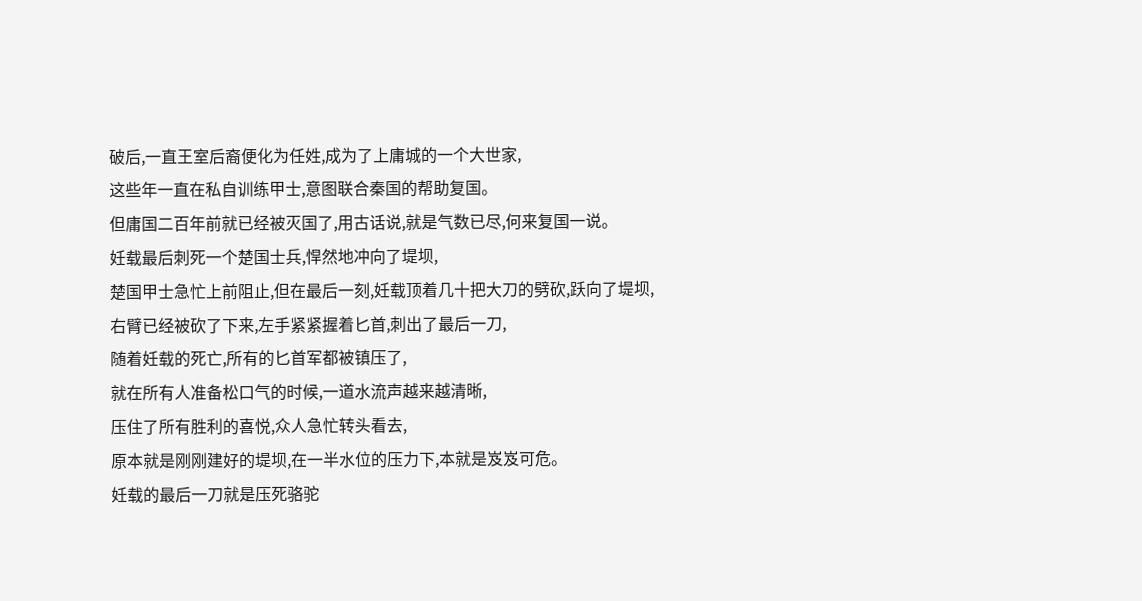破后,一直王室后裔便化为任姓,成为了上庸城的一个大世家,
这些年一直在私自训练甲士,意图联合秦国的帮助复国。
但庸国二百年前就已经被灭国了,用古话说,就是气数已尽,何来复国一说。
妊载最后刺死一个楚国士兵,悍然地冲向了堤坝,
楚国甲士急忙上前阻止,但在最后一刻,妊载顶着几十把大刀的劈砍,跃向了堤坝,
右臂已经被砍了下来,左手紧紧握着匕首,刺出了最后一刀,
随着妊载的死亡,所有的匕首军都被镇压了,
就在所有人准备松口气的时候,一道水流声越来越清晰,
压住了所有胜利的喜悦,众人急忙转头看去,
原本就是刚刚建好的堤坝,在一半水位的压力下,本就是岌岌可危。
妊载的最后一刀就是压死骆驼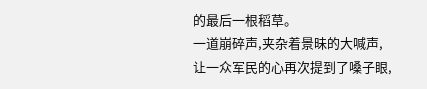的最后一根稻草。
一道崩碎声,夹杂着景昧的大喊声,
让一众军民的心再次提到了嗓子眼,